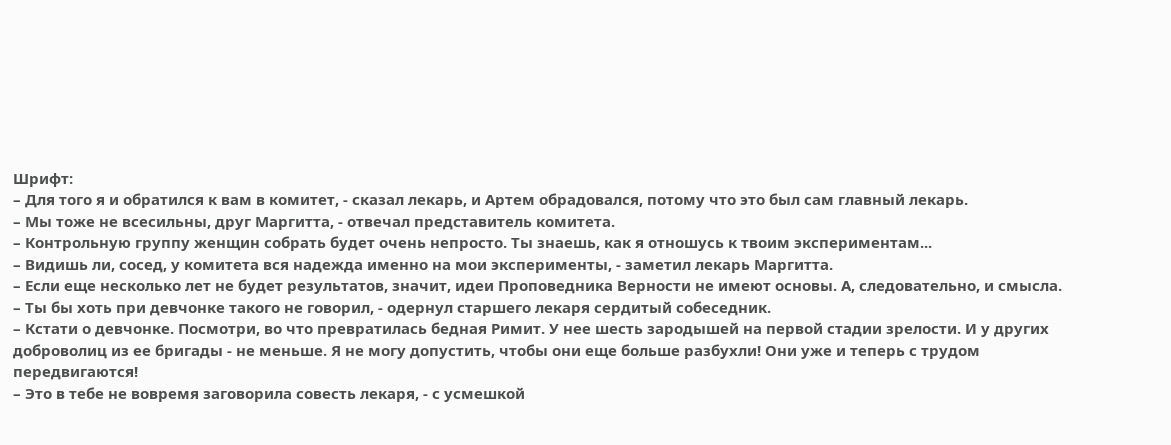Шрифт:
– Для того я и обратился к вам в комитет, - сказал лекарь, и Артем обрадовался, потому что это был сам главный лекарь.
– Мы тоже не всесильны, друг Маргитта, - отвечал представитель комитета.
– Контрольную группу женщин собрать будет очень непросто. Ты знаешь, как я отношусь к твоим экспериментам...
– Видишь ли, сосед, у комитета вся надежда именно на мои эксперименты, - заметил лекарь Маргитта.
– Если еще несколько лет не будет результатов, значит, идеи Проповедника Верности не имеют основы. А, следовательно, и смысла.
– Ты бы хоть при девчонке такого не говорил, - одернул старшего лекаря сердитый собеседник.
– Кстати о девчонке. Посмотри, во что превратилась бедная Римит. У нее шесть зародышей на первой стадии зрелости. И у других доброволиц из ее бригады - не меньше. Я не могу допустить, чтобы они еще больше разбухли! Они уже и теперь с трудом передвигаются!
– Это в тебе не вовремя заговорила совесть лекаря, - с усмешкой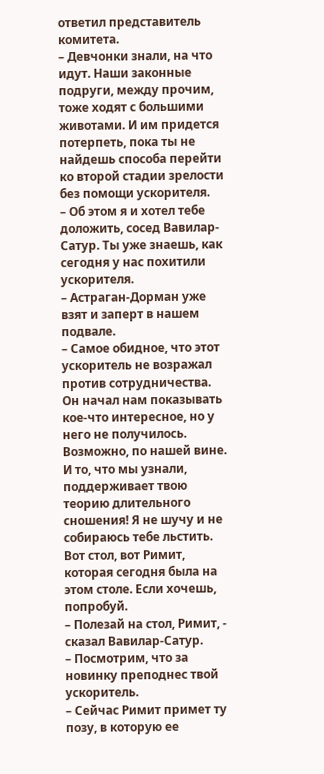ответил представитель комитета.
– Девчонки знали, на что идут. Наши законные подруги, между прочим, тоже ходят с большими животами. И им придется потерпеть, пока ты не найдешь способа перейти ко второй стадии зрелости без помощи ускорителя.
– Об этом я и хотел тебе доложить, сосед Вавилар-Сатур. Ты уже знаешь, как сегодня у нас похитили ускорителя.
– Астраган-Дорман уже взят и заперт в нашем подвале.
– Самое обидное, что этот ускоритель не возражал против сотрудничества. Он начал нам показывать кое-что интересное, но у него не получилось. Возможно, по нашей вине. И то, что мы узнали, поддерживает твою теорию длительного сношения! Я не шучу и не собираюсь тебе льстить. Вот стол, вот Римит, которая сегодня была на этом столе. Если хочешь, попробуй.
– Полезай на стол, Римит, - сказал Вавилар-Сатур.
– Посмотрим, что за новинку преподнес твой ускоритель.
– Сейчас Римит примет ту позу, в которую ее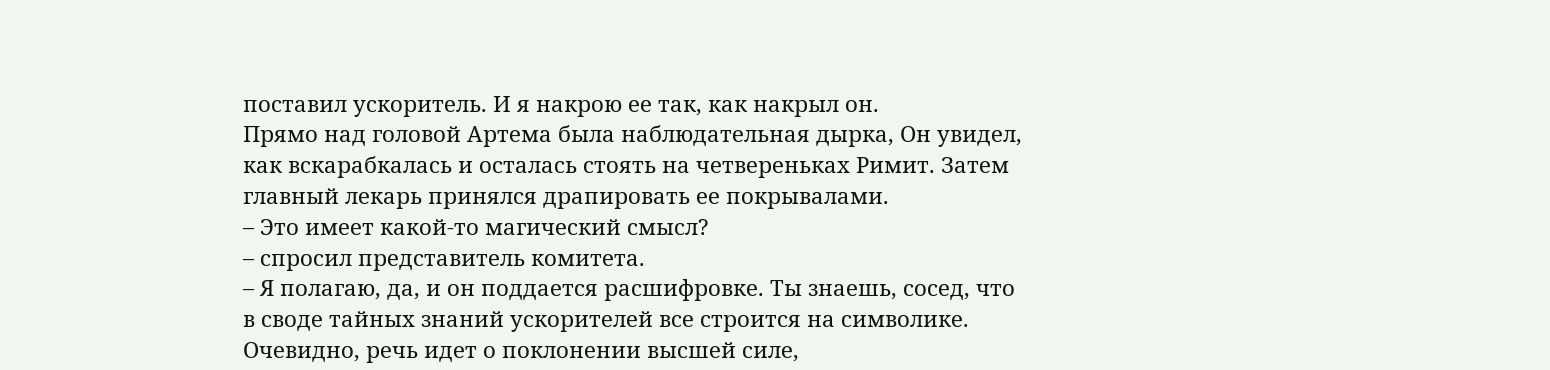поставил ускоритель. И я накрою ее так, как накрыл он.
Прямо над головой Артема была наблюдательная дырка, Он увидел, как вскарабкалась и осталась стоять на четвереньках Римит. Затем главный лекарь принялся драпировать ее покрывалами.
– Это имеет какой-то магический смысл?
– спросил представитель комитета.
– Я полагаю, да, и он поддается расшифровке. Ты знаешь, сосед, что в своде тайных знаний ускорителей все строится на символике. Очевидно, речь идет о поклонении высшей силе,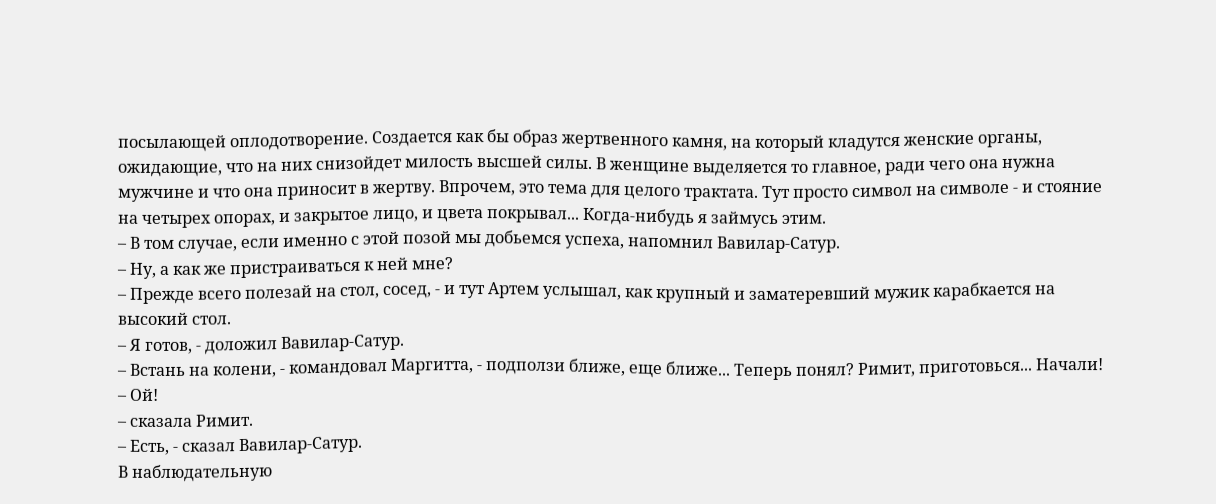посылающей оплодотворение. Создается как бы образ жертвенного камня, на который кладутся женские органы, ожидающие, что на них снизойдет милость высшей силы. В женщине выделяется то главное, ради чего она нужна мужчине и что она приносит в жертву. Впрочем, это тема для целого трактата. Тут просто символ на символе - и стояние на четырех опорах, и закрытое лицо, и цвета покрывал... Когда-нибудь я займусь этим.
– В том случае, если именно с этой позой мы добьемся успеха, напомнил Вавилар-Сатур.
– Ну, а как же пристраиваться к ней мне?
– Прежде всего полезай на стол, сосед, - и тут Артем услышал, как крупный и заматеревший мужик карабкается на высокий стол.
– Я готов, - доложил Вавилар-Сатур.
– Встань на колени, - командовал Маргитта, - подползи ближе, еще ближе... Теперь понял? Римит, приготовься... Начали!
– Ой!
– сказала Римит.
– Есть, - сказал Вавилар-Сатур.
В наблюдательную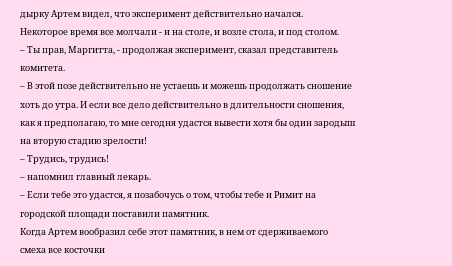дырку Артем видел, что эксперимент действительно начался.
Некоторое время все молчали - и на столе, и возле стола, и под столом.
– Ты прав, Маргитта, - продолжая эксперимент, сказал представитель комитета.
– В этой позе действительно не устаешь и можешь продолжать сношение хоть до утра. И если все дело действительно в длительности сношения, как я предполагаю, то мне сегодня удастся вывести хотя бы один зародыш на вторую стадию зрелости!
– Трудись, трудись!
– напомнил главный лекарь.
– Если тебе это удастся, я позабочусь о том, чтобы тебе и Римит на городской площади поставили памятник.
Когда Артем вообразил себе этот памятник, в нем от сдерживаемого смеха все косточки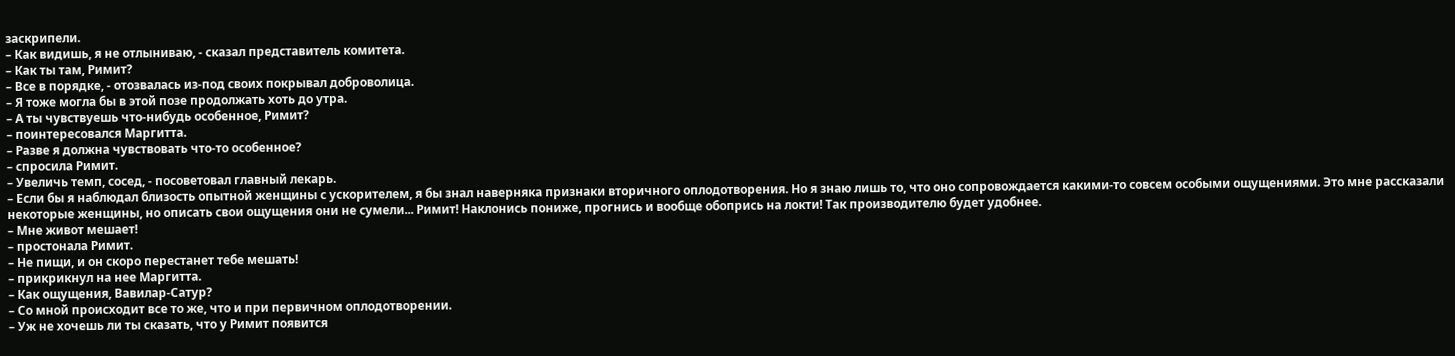заскрипели.
– Как видишь, я не отлыниваю, - сказал представитель комитета.
– Как ты там, Римит?
– Все в порядке, - отозвалась из-под своих покрывал доброволица.
– Я тоже могла бы в этой позе продолжать хоть до утра.
– А ты чувствуешь что-нибудь особенное, Римит?
– поинтересовался Маргитта.
– Разве я должна чувствовать что-то особенное?
– спросила Римит.
– Увеличь темп, сосед, - посоветовал главный лекарь.
– Если бы я наблюдал близость опытной женщины с ускорителем, я бы знал наверняка признаки вторичного оплодотворения. Но я знаю лишь то, что оно сопровождается какими-то совсем особыми ощущениями. Это мне рассказали некоторые женщины, но описать свои ощущения они не сумели... Римит! Наклонись пониже, прогнись и вообще обопрись на локти! Так производителю будет удобнее.
– Мне живот мешает!
– простонала Римит.
– Не пищи, и он скоро перестанет тебе мешать!
– прикрикнул на нее Маргитта.
– Как ощущения, Вавилар-Сатур?
– Со мной происходит все то же, что и при первичном оплодотворении.
– Уж не хочешь ли ты сказать, что у Римит появится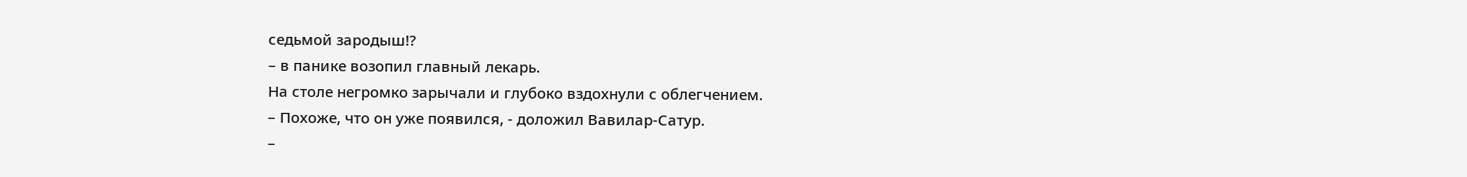седьмой зародыш!?
– в панике возопил главный лекарь.
На столе негромко зарычали и глубоко вздохнули с облегчением.
– Похоже, что он уже появился, - доложил Вавилар-Сатур.
–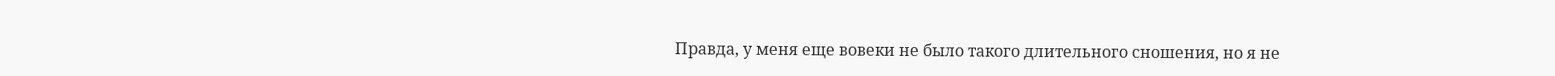Правда, у меня еще вовеки не было такого длительного сношения, но я не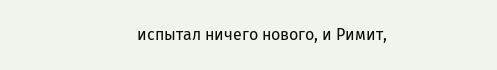испытал ничего нового, и Римит,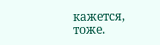кажется, тоже.